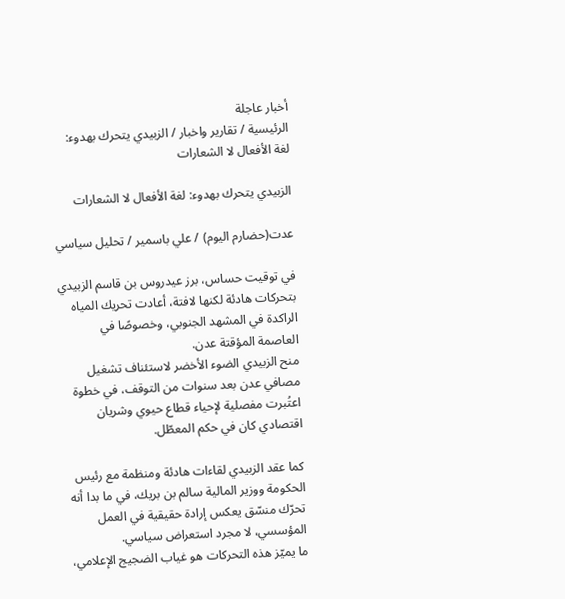أخبار عاجلة
الرئيسية / تقارير واخبار / الزبيدي يتحرك بهدوء: لغة الأفعال لا الشعارات

الزبيدي يتحرك بهدوء: لغة الأفعال لا الشعارات

عدت(حضارم اليوم) / علي باسمير / تحليل سياسي

في توقيت حساس، برز عيدروس بن قاسم الزبيدي بتحركات هادئة لكنها لافتة، أعادت تحريك المياه الراكدة في المشهد الجنوبي، وخصوصًا في العاصمة المؤقتة عدن.
منح الزبيدي الضوء الأخضر لاستئناف تشغيل مصافي عدن بعد سنوات من التوقف، في خطوة اعتُبرت مفصلية لإحياء قطاع حيوي وشريان اقتصادي كان في حكم المعطّل.

كما عقد الزبيدي لقاءات هادئة ومنظمة مع رئيس الحكومة ووزير المالية سالم بن بريك، في ما بدا أنه تحرّك منسّق يعكس إرادة حقيقية في العمل المؤسسي، لا مجرد استعراض سياسي.
ما يميّز هذه التحركات هو غياب الضجيج الإعلامي،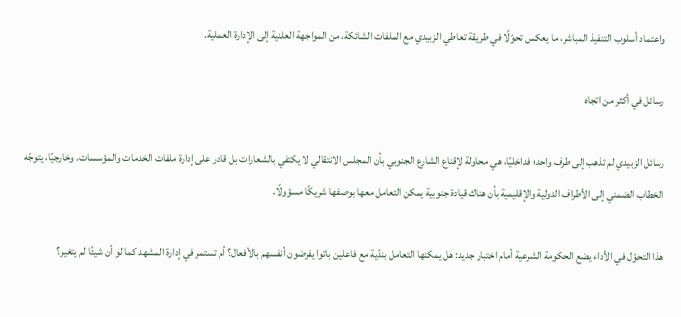واعتماد أسلوب التنفيذ المباشر، ما يعكس تحوّلًا في طريقة تعاطي الزبيدي مع الملفات الشائكة، من المواجهة العلنية إلى الإدارة العملية.

رسائل في أكثر من اتجاه

رسائل الزبيدي لم تذهب إلى طرف واحد؛ فداخليًا، هي محاولة لإقناع الشارع الجنوبي بأن المجلس الانتقالي لا يكتفي بالشعارات بل قادر على إدارة ملفات الخدمات والمؤسسات. وخارجيًا، يتوجّه الخطاب الضمني إلى الأطراف الدولية والإقليمية بأن هناك قيادة جنوبية يمكن التعامل معها بوصفها شريكًا مسؤولًا.

هذا التحوّل في الأداء يضع الحكومة الشرعية أمام اختبار جديد: هل يمكنها التعامل بندّية مع فاعلين باتوا يفرضون أنفسهم بالأفعال؟ أم تستمر في إدارة المشهد كما لو أن شيئًا لم يتغير؟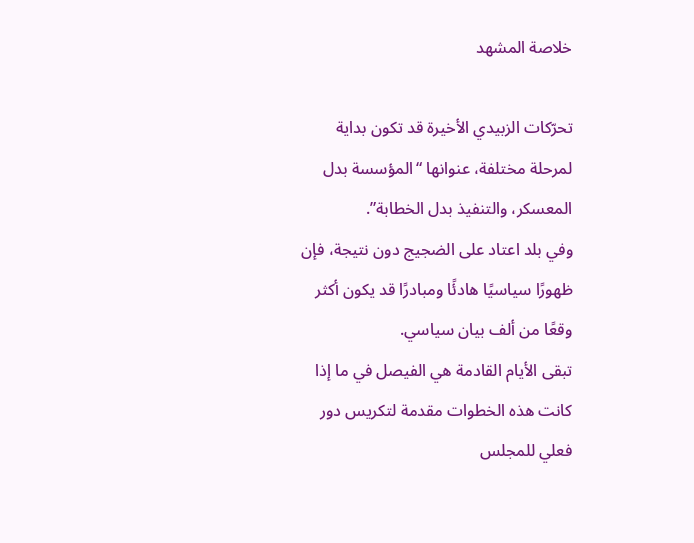خلاصة المشهد

تحرّكات الزبيدي الأخيرة قد تكون بداية لمرحلة مختلفة، عنوانها “المؤسسة بدل المعسكر، والتنفيذ بدل الخطابة”.
وفي بلد اعتاد على الضجيج دون نتيجة، فإن ظهورًا سياسيًا هادئًا ومبادرًا قد يكون أكثر وقعًا من ألف بيان سياسي.
تبقى الأيام القادمة هي الفيصل في ما إذا كانت هذه الخطوات مقدمة لتكريس دور فعلي للمجلس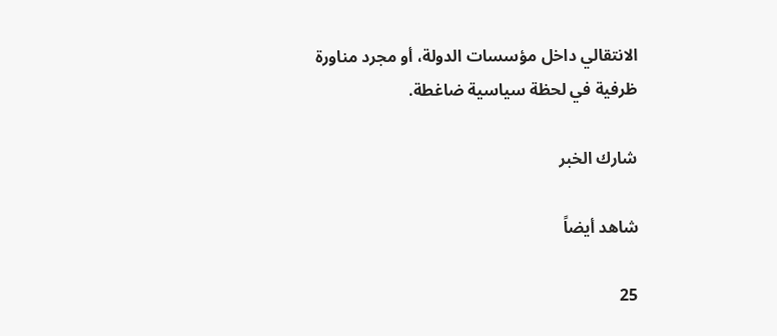الانتقالي داخل مؤسسات الدولة، أو مجرد مناورة ظرفية في لحظة سياسية ضاغطة.

شارك الخبر

شاهد أيضاً

25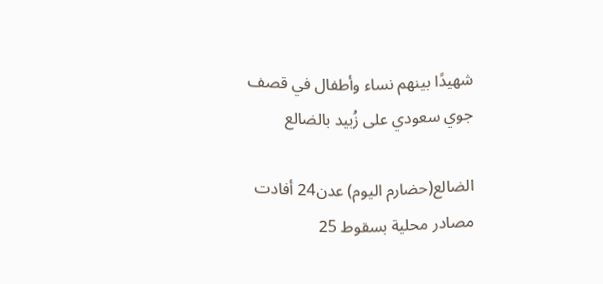شهيدًا بينهم نساء وأطفال في قصف جوي سعودي على زُبيد بالضالع

الضالع(حضارم اليوم) عدن24 أفادت مصادر محلية بسقوط 25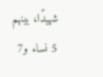شهيدًا، بينهم 5 نساء و7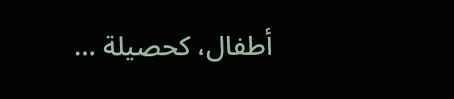أطفال، كحصيلة …